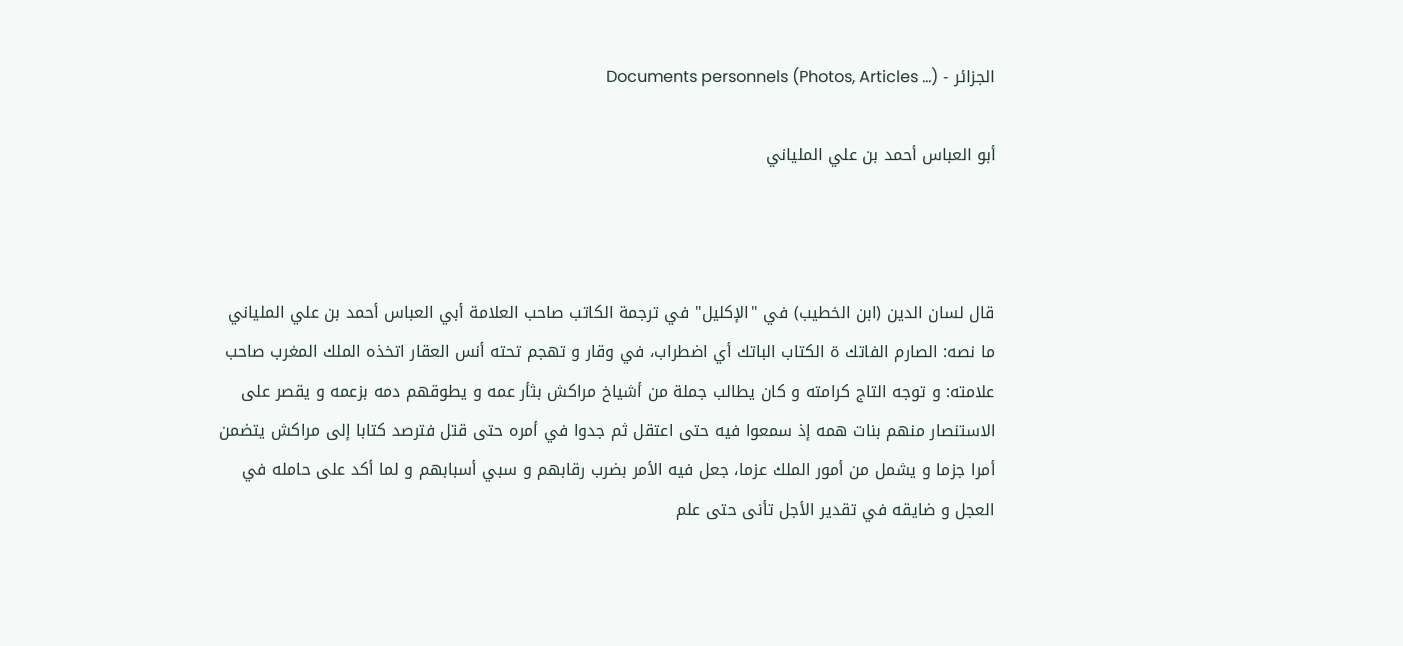الجزائر - Documents personnels (Photos, Articles ...)

أبو العباس أحمد بن علي الملياني



قال لسان الدين (ابن الخطيب) في "الإكليل" في ترجمة الكاتب صاحب العلامة أبي العباس أحمد بن علي الملياني ما نصه: الصارم الفاتك ة الكتاب الباتك أي اضطراب، في وقار و تهجم تحته أنس العقار اتخذه الملك المغرب صاحب علامته: و توجه التاج كرامته و كان يطالب جملة من أشياخ مراكش بثأر عمه و يطوقهم دمه بزعمه و يقصر على الاستنصار منهم بنات همه إذ سمعوا فيه حتى اعتقل ثم جدوا في أمره حتى قتل فترصد كتابا إلى مراكش يتضمن أمرا جزما و يشمل من أمور الملك عزما، جعل فيه الأمر بضرب رقابهم و سبي أسبابهم و لما أكد على حامله في العجل و ضايقه في تقدير الأجل تأنى حتى علم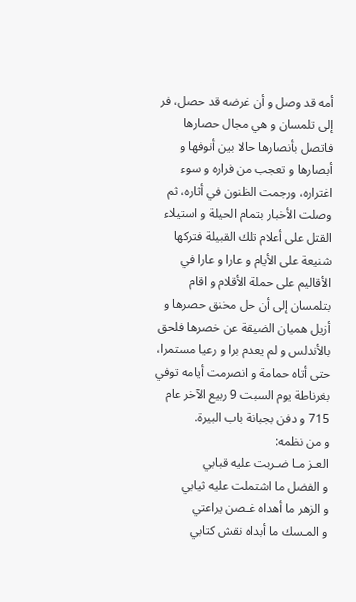أمه قد وصل و أن غرضه قد حصل، فر إلى تلمسان و هي مجال حصارها فاتصل بأنصارها حالا بين أنوفها و أبصارها و تعجب من فراره و سوء اغتراره، ورجمت الظنون في أثاره، ثم وصلت الأخبار بتمام الحيلة و استيلاء القتل على أعلام تلك القبيلة فتركها شنيعة على الأيام و عارا و عارا في الأقاليم على حملة الأقلام و اقام بتلمسان إلى أن حل مخنق حصرها و أزيل هميان الضيقة عن خصرها فلحق بالأندلس و لم يعدم برا و رعيا مستمرا، حتى أتاه حمامة و انصرمت أيامه توفي بغرناطة يوم السبت 9 ربيع الآخر عام 715 و دفن بجبانة باب البيرة.
و من نظمه:
العـز مـا ضـربت عليه قبابي
و الفضل ما اشتملت عليه ثيابي
و الزهر ما أهداه غـصن يراعتي
و المـسك ما أبداه نقش كتابي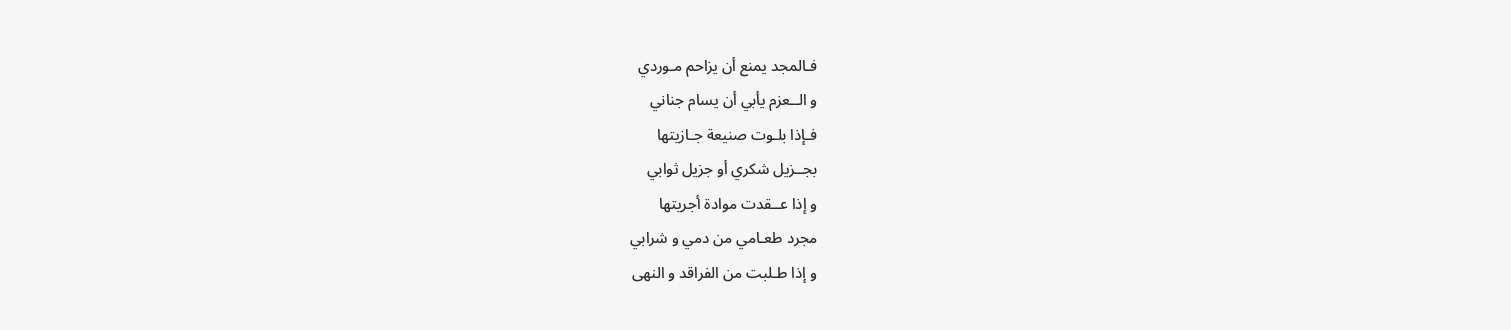فـالمجد يمنع أن يزاحم مـوردي
و الــعزم يأبي أن يسام جناني
فـإذا بلـوت صنيعة جـازيتها
بجــزيل شكري أو جزيل ثوابي
و إذا عــقدت موادة أجريتها
مجرد طعـامي من دمي و شرابي
و إذا طـلبت من الفراقد و النهى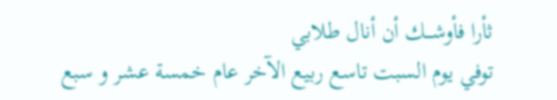ثأرا فأوشـــك أن أنال طلابي
توفي يوم السبت تاسع ربيع الآخر عام خمسة عشر و سبع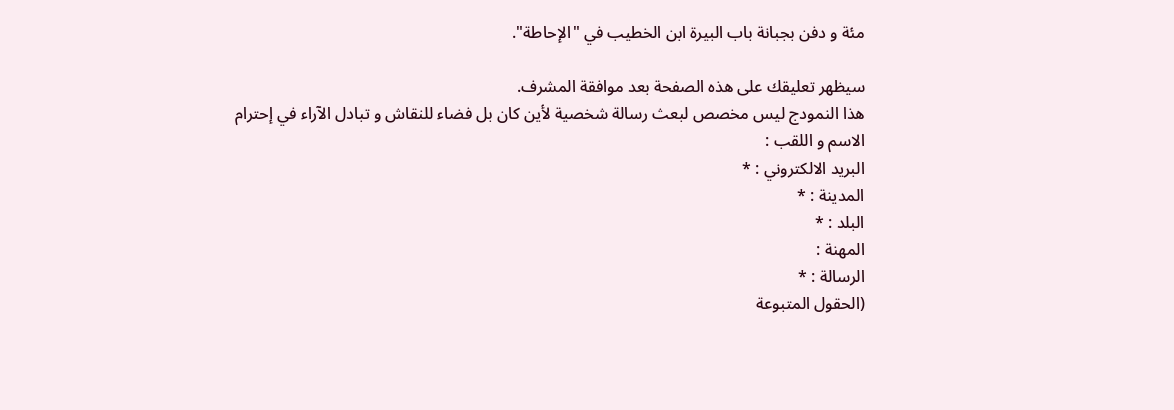مئة و دفن بجبانة باب البيرة ابن الخطيب في "الإحاطة".

سيظهر تعليقك على هذه الصفحة بعد موافقة المشرف.
هذا النمودج ليس مخصص لبعث رسالة شخصية لأين كان بل فضاء للنقاش و تبادل الآراء في إحترام
الاسم و اللقب :
البريد الالكتروني : *
المدينة : *
البلد : *
المهنة :
الرسالة : *
(الحقول المتبوعة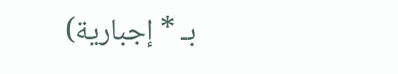بـ * إجبارية)